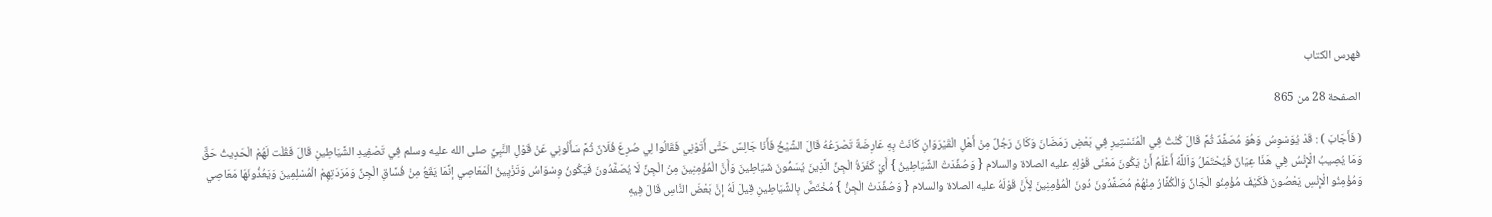فهرس الكتاب

الصفحة 28 من 865

( فَأَجَابَ ) : قَدْ يُوَسْوِسُ وَهُوَ مُصَفَّدٌ ثُمَّ قَالَ كُنْتُ فِي الْمُنَسْتِيرِ فِي بَعْضِ رَمَضَانَ وَكَانَ رَجُلٌ مِنْ أَهْلِ الْقَيْرَوَانِ كَانَتْ بِهِ عَارِضَةٌ تَصْرَعُهُ قَالَ الشَّيْخُ فَأَنَا جَالِسٌ حَتَّى أَتَوْنِي فَقَالُوا لِي صُرِعَ فُلَانٌ ثُمَّ سَأَلُونِي عَنْ قَوْلِ النَّبِيِّ صلى الله عليه وسلم فِي تَصْفِيدِ الشَّيَاطِينِ قَالَ فَقُلْت لَهُمْ الْحَدِيثُ حَقٌّ وَمَا يُصِيبُ الْإِنْسُ فِي هَذَا عِيَانٌ فَيُحْتَمَلُ وَاَللَّهُ أَعْلَمُ أَنْ يَكُونَ مَعْنَى قَوْلِهِ عليه الصلاة والسلام { وَصُفِّدَتْ الشَّيَاطِينُ } أَيْ كَفَرَةُ الْجِنِّ الَّذِينَ يُسَمُّونَ شَيَاطِينَ وَأَنَّ الْمُؤْمِنِينَ مِنْ الْجِنِّ لَا يُصَفَّدُونَ فَيَكُونُ وِسْوَاسُ وَتَزْيِينُ الْمَعَاصِي إنَّمَا يَقَعُ مِنْ فُسَّاقِ الْجِنِّ وَمَرَدَتِهِمْ الْمُسْلِمِينَ وَيَعُدُّونَهَا مَعَاصِي وَمُؤْمِنُو الْإِنْسِ يَعْصُونَ فَكَيْفَ مُؤْمِنُو الْجَانِّ وَالْكُفَّارُ مِنْهُمْ مُصَفَّدُونَ دُونَ الْمُؤْمِنِينَ لِأَنَّ قَوْلَهُ عليه الصلاة والسلام { وَصُفِّدَتْ الْجِنُّ } مُخْتَصٌّ بِالشَّيَاطِينِ قِيلَ لَهُ إنَّ بَعْضَ النَّاسِ قَالَ فِيهِ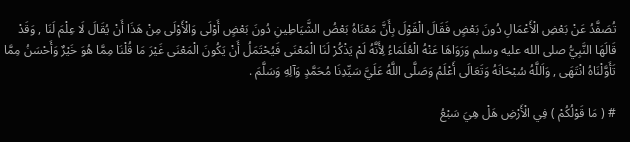تُصَفَّدُ عَنْ بَعْضِ الْأَعْمَالِ دُونَ بَعْضٍ فَقَالَ الْقَوْلَ بِأَنَّ مَعْنَاهُ بَعْضُ الشَّيَاطِينِ دُونَ بَعْضٍ أَوْلَى وَالْأَوْلَى مِنْ هَذَا أَنْ يُقَالَ لَا عِلْمَ لَنَا , وَقَدْ قَالَهَا النَّبِيُّ صلى الله عليه وسلم وَرَوَاهَا عَنْهُ الْعُلَمَاءُ لِأَنَّهُ لَمْ يَذْكُرْ لَنَا الْمَعْنَى فَيُحْتَمَلُ أَنْ يَكُونَ الْمَعْنَى غَيْرَ مَا قُلْنَا مِمَّا هُوَ خَيْرٌ وَأَحْسَنُ مِمَّا تَأَوَّلْنَاهُ انْتَهَى , وَاَللَّهُ سُبْحَانَهُ وَتَعَالَى أَعْلَمُ وَصَلَّى اللَّهُ عَلَيَّ سَيِّدِنَا مُحَمَّدٍ وَآلِهِ وَسَلَّمَ .

# ( مَا قَوْلُكُمْ ) فِي الْأَرْضِ هَلْ هِيَ سَبْعُ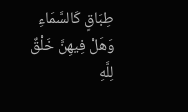طِبَاقٍ كَالسَّمَاءِ وَهَلْ فِيهِنَّ خَلْقٌ لِلَّهِ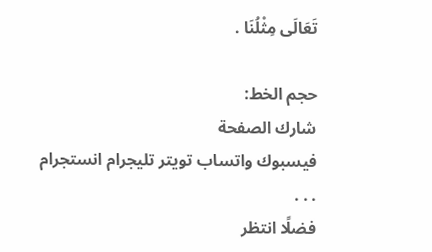تَعَالَى مِثْلُنَا .

حجم الخط:
شارك الصفحة
فيسبوك واتساب تويتر تليجرام انستجرام
. . .
فضلًا انتظر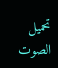تحميل الصوت